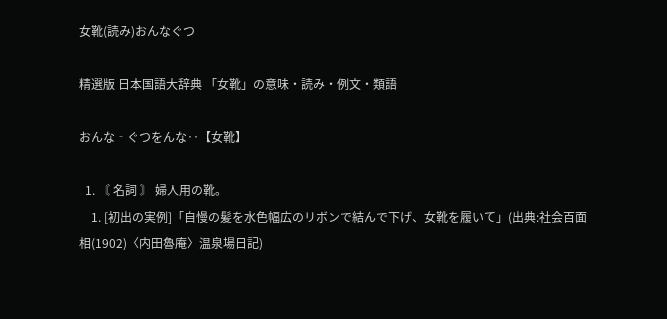女靴(読み)おんなぐつ

精選版 日本国語大辞典 「女靴」の意味・読み・例文・類語

おんな‐ぐつをんな‥【女靴】

  1. 〘 名詞 〙 婦人用の靴。
    1. [初出の実例]「自慢の髪を水色幅広のリボンで結んで下げ、女靴を履いて」(出典:社会百面相(1902)〈内田魯庵〉温泉場日記)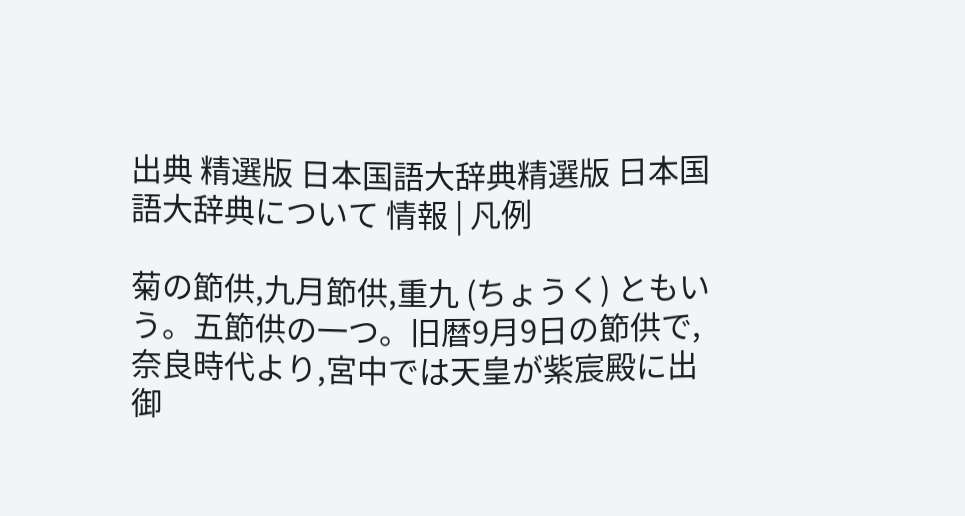出典 精選版 日本国語大辞典精選版 日本国語大辞典について 情報 | 凡例

菊の節供,九月節供,重九 (ちょうく) ともいう。五節供の一つ。旧暦9月9日の節供で,奈良時代より,宮中では天皇が紫宸殿に出御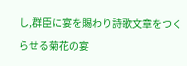し,群臣に宴を賜わり詩歌文章をつくらせる菊花の宴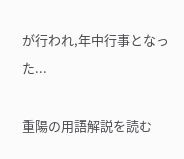が行われ,年中行事となった...

重陽の用語解説を読む